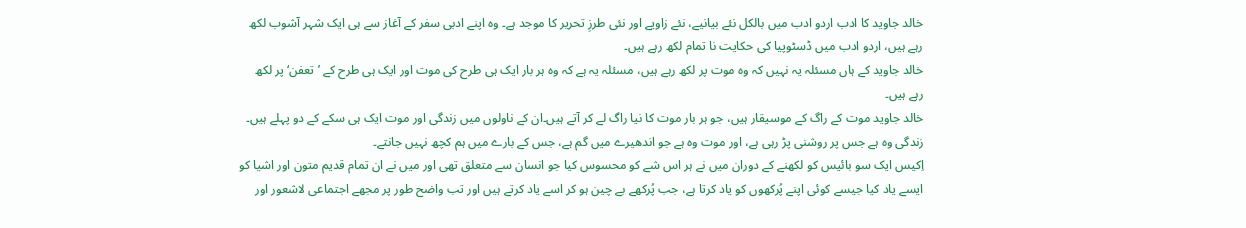خالد جاوید کا ادب اردو ادب میں بالکل نئے بیانیے، نئے زاویے اور نئی طرزِ تحریر کا موجد ہے۔ وہ اپنے ادبی سفر کے آغاز سے ہی ایک شہر آشوب لکھ رہے ہیں، اردو ادب میں ڈسٹوپیا کی حکایت نا تمام لکھ رہے ہیں۔
خالد جاوید کے ہاں مسئلہ یہ نہیں کہ وہ موت پر لکھ رہے ہیں، مسئلہ یہ ہے کہ وہ ہر بار ایک ہی طرح کی موت اور ایک ہی طرح کے ’تعفن‘ پر لکھ رہے ہیں۔
خالد جاوید موت کے راگ کے موسیقار ہیں، جو ہر بار موت کا نیا راگ لے کر آتے ہیں۔ان کے ناولوں میں زندگی اور موت ایک ہی سکے کے دو پہلے ہیں۔ زندگی وہ ہے جس پر روشنی پڑ رہی ہے، اور موت وہ ہے جو اندھیرے میں گم ہے، جس کے بارے میں ہم کچھ نہیں جانتے۔
اِکیس ایک سو بائیس کو لکھنے کے دوران میں نے ہر اس شے کو محسوس کیا جو انسان سے متعلق تھی اور میں نے ان تمام قدیم متون اور اشیا کو ایسے یاد کیا جیسے کوئی اپنے پُرکھوں کو یاد کرتا ہے، جب پُرکھے بے چین ہو کر اسے یاد کرتے ہیں اور تب واضح طور پر مجھے اجتماعی لاشعور اور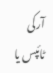آرکی ٹائپس یا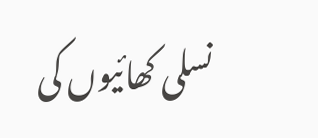نسلی کھائیوں کی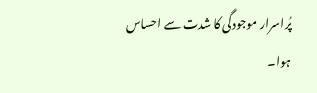پُراسرار موجودگی کا شدت سے احساس ہوا۔